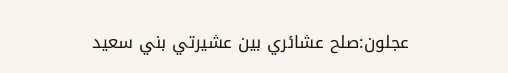عجلون:صلح عشائري بين عشيرتي بني سعيد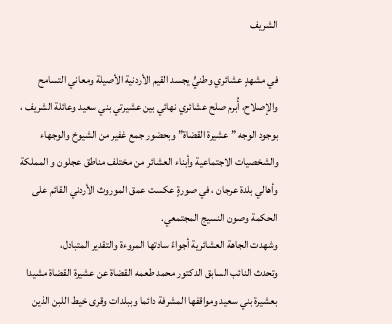الشريف

في مشهدٍ عشائري وطنيٍّ يجسد القيم الأردنية الأصيلة ومعاني التسامح والإصلاح، أُبرم صلح عشائري نهائي بين عشيرتي بني سعيد وعائلة الشريف ، بوجود الوجه ” عشيرة القضاة” وبحضور جمع غفير من الشيوخ والوجهاء والشخصيات الاجتماعية وأبناء العشائر من مختلف مناطق عجلون و المملكة وأهالي بلدة عرجان ، في صورةٍ عكست عمق الموروث الأردني القائم على الحكمة وصون النسيج المجتمعي.
وشهدت الجاهة العشائرية أجواءً سادتها المروءة والتقدير المتبادل،
وتحدث النائب السابق الدكتور محمد طعمه القضاة عن عشيرة القضاة مشيدا بعشيرة بني سعيد ومواقفها المشرفة دائما وببلدات وقرى خيط اللبن الذين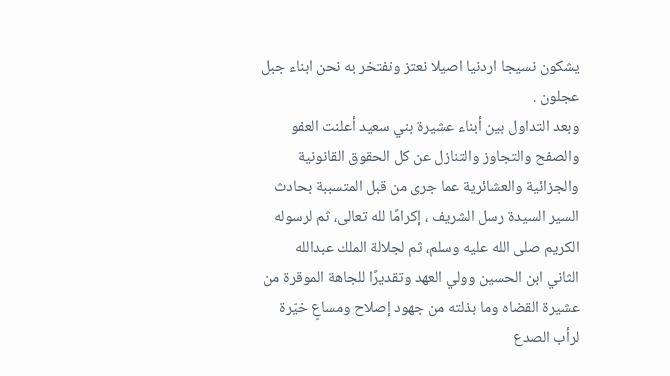يشكون نسيجا اردنيا اصيلا نعتز ونفتخر به نحن ابناء جبل عجلون .
وبعد التداول بين أبناء عشيرة بني سعيد أعلنت العفو والصفح والتجاوز والتنازل عن كل الحقوق القانونية والجزائية والعشائرية عما جرى من قبل المتسببة بحادث السير السيدة رسل الشريف ، إكرامًا لله تعالى، ثم لرسوله الكريم صلى الله عليه وسلم، ثم لجلالة الملك عبدالله الثاني ابن الحسين وولي العهد وتقديرًا للجاهة الموقرة من عشيرة القضاه وما بذلته من جهود إصلاح ومساعٍ خيّرة لرأب الصدع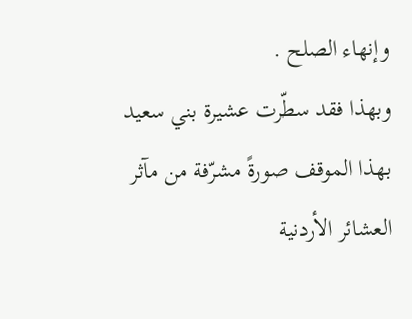وإنهاء الصلح .
وبهذا فقد سطّرت عشيرة بني سعيد بهذا الموقف صورةً مشرّفة من مآثر العشائر الأردنية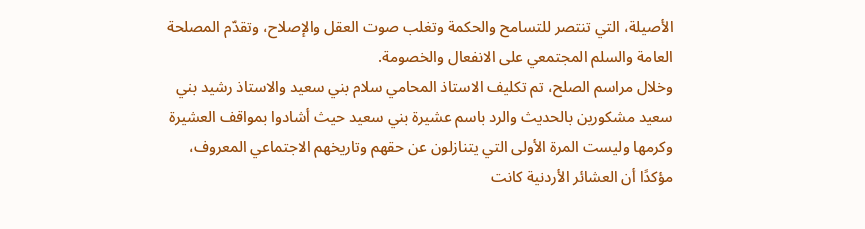الأصيلة، التي تنتصر للتسامح والحكمة وتغلب صوت العقل والإصلاح، وتقدّم المصلحة العامة والسلم المجتمعي على الانفعال والخصومة.
وخلال مراسم الصلح، تم تكليف الاستاذ المحامي سلام بني سعيد والاستاذ رشيد بني سعيد مشكورين بالحديث والرد باسم عشيرة بني سعيد حيث أشادوا بمواقف العشيرة وكرمها وليست المرة الأولى التي يتنازلون عن حقهم وتاريخهم الاجتماعي المعروف، مؤكدًا أن العشائر الأردنية كانت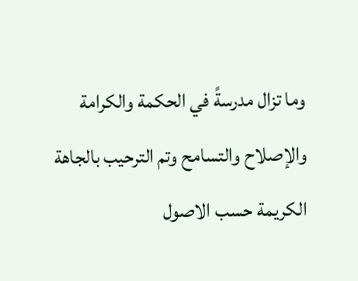وما تزال مدرسةً في الحكمة والكرامة والإصلاح والتسامح وتم الترحيب بالجاهة الكريمة حسب الاصول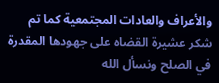والأعراف والعادات المجتمعية كما تم شكر عشيرة القضاه على جهودها المقدرة في الصلح ونسأل الله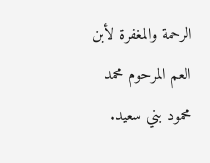الرحمة والمغفرة لأبن العم المرحوم محمد محمود بني سعيد.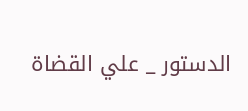الدستور _ علي القضاة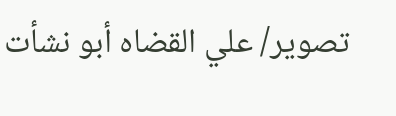تصوير/ علي القضاه أبو نشأت